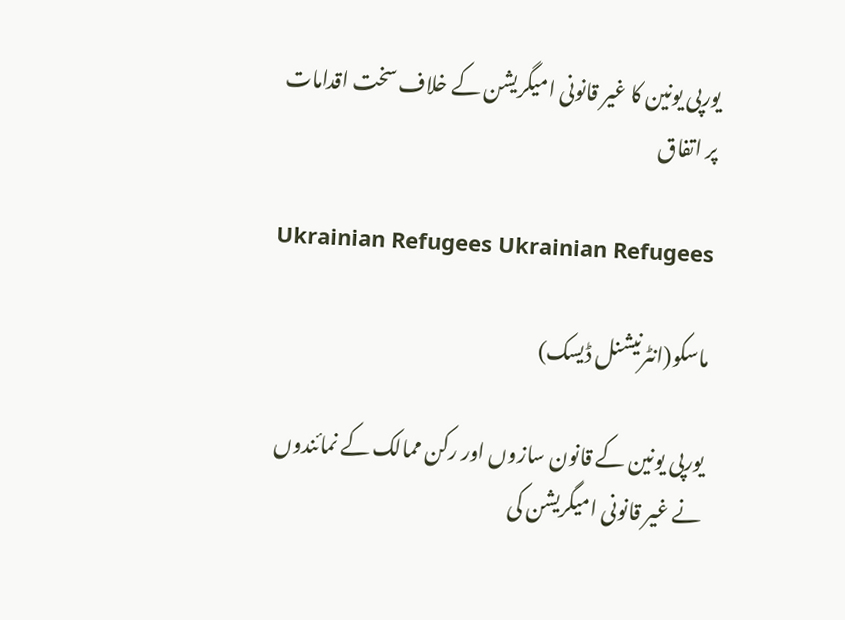یورپی یونین کا غیر قانونی امیگریشن کے خلاف سخت اقدامات پر اتفاق

Ukrainian Refugees Ukrainian Refugees

ماسکو(انٹرنیشنل ڈیسک)

یورپی یونین کے قانون سازوں اور رکن ممالک کے نمائندوں نے غیر قانونی امیگریشن کی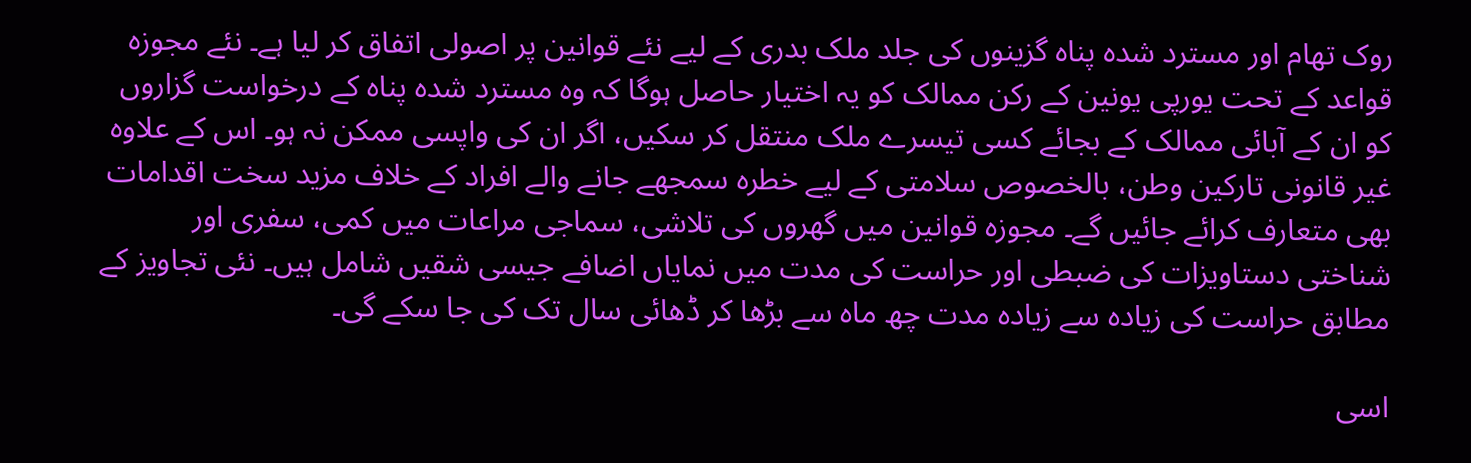روک تھام اور مسترد شدہ پناہ گزینوں کی جلد ملک بدری کے لیے نئے قوانین پر اصولی اتفاق کر لیا ہے۔ نئے مجوزہ قواعد کے تحت یورپی یونین کے رکن ممالک کو یہ اختیار حاصل ہوگا کہ وہ مسترد شدہ پناہ کے درخواست گزاروں کو ان کے آبائی ممالک کے بجائے کسی تیسرے ملک منتقل کر سکیں، اگر ان کی واپسی ممکن نہ ہو۔ اس کے علاوہ غیر قانونی تارکین وطن، بالخصوص سلامتی کے لیے خطرہ سمجھے جانے والے افراد کے خلاف مزید سخت اقدامات بھی متعارف کرائے جائیں گے۔ مجوزہ قوانین میں گھروں کی تلاشی، سماجی مراعات میں کمی، سفری اور شناختی دستاویزات کی ضبطی اور حراست کی مدت میں نمایاں اضافے جیسی شقیں شامل ہیں۔ نئی تجاویز کے مطابق حراست کی زیادہ سے زیادہ مدت چھ ماہ سے بڑھا کر ڈھائی سال تک کی جا سکے گی۔

اسی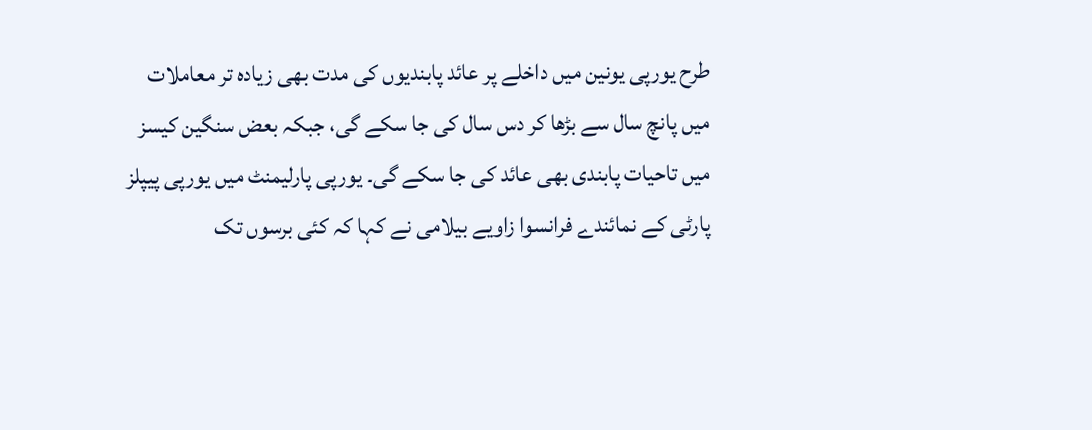طرح یورپی یونین میں داخلے پر عائد پابندیوں کی مدت بھی زیادہ تر معاملات میں پانچ سال سے بڑھا کر دس سال کی جا سکے گی، جبکہ بعض سنگین کیسز میں تاحیات پابندی بھی عائد کی جا سکے گی۔ یورپی پارلیمنٹ میں یورپی پیپلز پارٹی کے نمائندے فرانسوا زاویے بیلامی نے کہا کہ کئی برسوں تک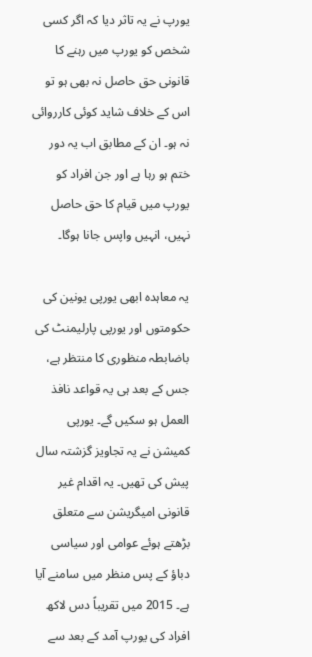یورپ نے یہ تاثر دیا کہ اگر کسی شخص کو یورپ میں رہنے کا قانونی حق حاصل نہ بھی ہو تو اس کے خلاف شاید کوئی کارروائی نہ ہو۔ ان کے مطابق اب یہ دور ختم ہو رہا ہے اور جن افراد کو یورپ میں قیام کا حق حاصل نہیں، انہیں واپس جانا ہوگا۔

یہ معاہدہ ابھی یورپی یونین کی حکومتوں اور یورپی پارلیمنٹ کی باضابطہ منظوری کا منتظر ہے، جس کے بعد ہی یہ قواعد نافذ العمل ہو سکیں گے۔ یورپی کمیشن نے یہ تجاویز گزشتہ سال پیش کی تھیں۔ یہ اقدام غیر قانونی امیگریشن سے متعلق بڑھتے ہوئے عوامی اور سیاسی دباؤ کے پس منظر میں سامنے آیا ہے۔ 2015 میں تقریباً دس لاکھ افراد کی یورپ آمد کے بعد سے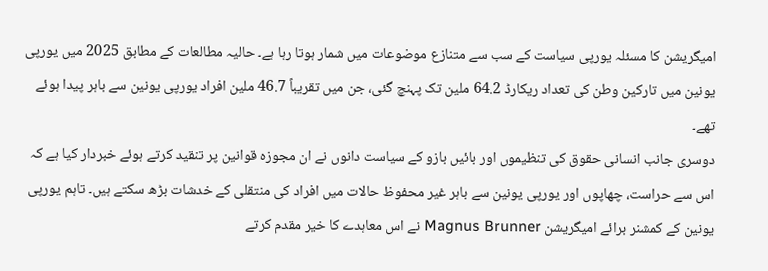امیگریشن کا مسئلہ یورپی سیاست کے سب سے متنازع موضوعات میں شمار ہوتا رہا ہے۔ حالیہ مطالعات کے مطابق 2025 میں یورپی یونین میں تارکین وطن کی تعداد ریکارڈ 64.2 ملین تک پہنچ گئی، جن میں تقریباً 46.7 ملین افراد یورپی یونین سے باہر پیدا ہوئے تھے۔
دوسری جانب انسانی حقوق کی تنظیموں اور بائیں بازو کے سیاست دانوں نے ان مجوزہ قوانین پر تنقید کرتے ہوئے خبردار کیا ہے کہ اس سے حراست، چھاپوں اور یورپی یونین سے باہر غیر محفوظ حالات میں افراد کی منتقلی کے خدشات بڑھ سکتے ہیں۔ تاہم یورپی یونین کے کمشنر برائے امیگریشن Magnus Brunner نے اس معاہدے کا خیر مقدم کرتے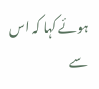ہوئے کہا کہ اس سے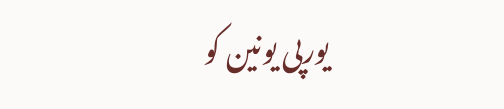یورپی یونین کو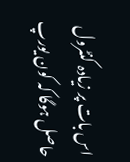اس بات پر زیادہ کنٹرول حاصل ہوگا کہ کون یورپ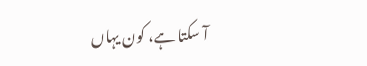آ سکتا ہے، کون یہاں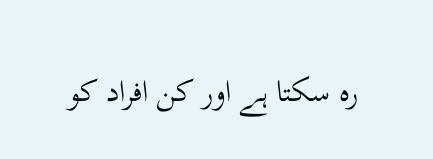رہ سکتا ہے اور کن افراد کو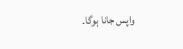واپس جانا ہوگا۔